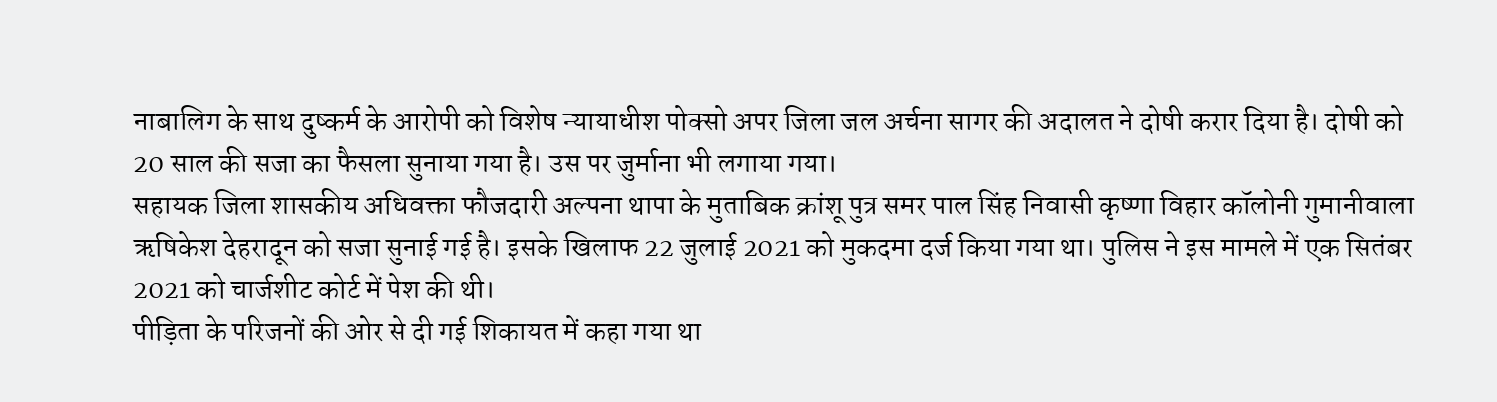नाबालिग के साथ दुष्कर्म के आरोपी को विशेष न्यायाधीश पोक्सो अपर जिला जल अर्चना सागर की अदालत ने दोषी करार दिया है। दोषी को 20 साल की सजा का फैसला सुनाया गया है। उस पर जुर्माना भी लगाया गया।
सहायक जिला शासकीय अधिवक्ता फौजदारी अल्पना थापा के मुताबिक क्रांशू पुत्र समर पाल सिंह निवासी कृष्णा विहार कॉलोनी गुमानीवाला ऋषिकेश देहरादून को सजा सुनाई गई है। इसके खिलाफ 22 जुलाई 2021 को मुकदमा दर्ज किया गया था। पुलिस ने इस मामले में एक सितंबर 2021 को चार्जशीट कोर्ट में पेश की थी।
पीड़िता के परिजनों की ओर से दी गई शिकायत में कहा गया था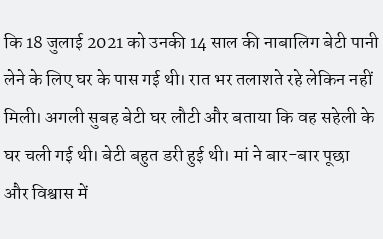कि 18 जुलाई 2021 को उनकी 14 साल की नाबालिग बेटी पानी लेने के लिए घर के पास गई थी। रात भर तलाशते रहे लेकिन नहीं मिली। अगली सुबह बेटी घर लौटी और बताया कि वह सहेली के घर चली गई थी। बेटी बहुत डरी हुई थी। मां ने बार-बार पूछा और विश्वास में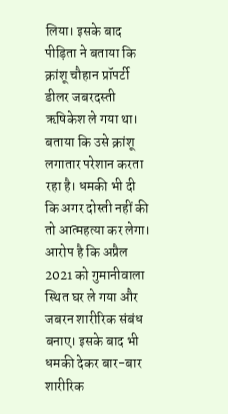लिया। इसके बाद पीड़िता ने बताया कि क्रांशू चौहान प्रॉपर्टी डीलर जबरदस्ती ऋषिकेश ले गया था। बताया कि उसे क्रांशू लगातार परेशान करता रहा है। धमकी भी दी कि अगर दोस्ती नहीं की तो आत्महत्या कर लेगा। आरोप है कि अप्रैल 2021 को गुमानीवाला स्थित घर ले गया और जबरन शारीरिक संबंध बनाए। इसके बाद भी धमकी देकर बार-बार शारीरिक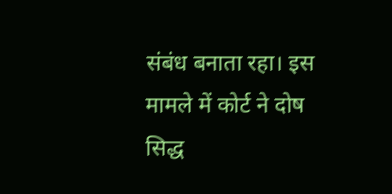संबंध बनाता रहा। इस मामले में कोर्ट ने दोष सिद्ध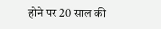होने पर 20 साल की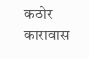कठोर कारावास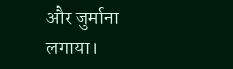और जुर्माना लगाया।